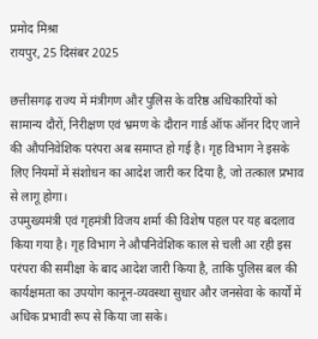प्रमोद मिश्रा
रायपुर, 25 दिसंबर 2025

छत्तीसगढ़ राज्य में मंत्रीगण और पुलिस के वरिष्ठ अधिकारियों को सामान्य दौरों, निरीक्षण एवं भ्रमण के दौरान गार्ड ऑफ ऑनर दिए जाने की औपनिवेशिक परंपरा अब समाप्त हो गई है। गृह विभाग ने इसके लिए नियमों में संशोधन का आदेश जारी कर दिया है, जो तत्काल प्रभाव से लागू होगा।
उपमुख्यमंत्री एवं गृहमंत्री विजय शर्मा की विशेष पहल पर यह बदलाव किया गया है। गृह विभाग ने औपनिवेशिक काल से चली आ रही इस परंपरा की समीक्षा के बाद आदेश जारी किया है, ताकि पुलिस बल की कार्यक्षमता का उपयोग कानून-व्यवस्था सुधार और जनसेवा के कार्यों में अधिक प्रभावी रूप से किया जा सके।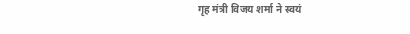गृह मंत्री विजय शर्मा ने स्वयं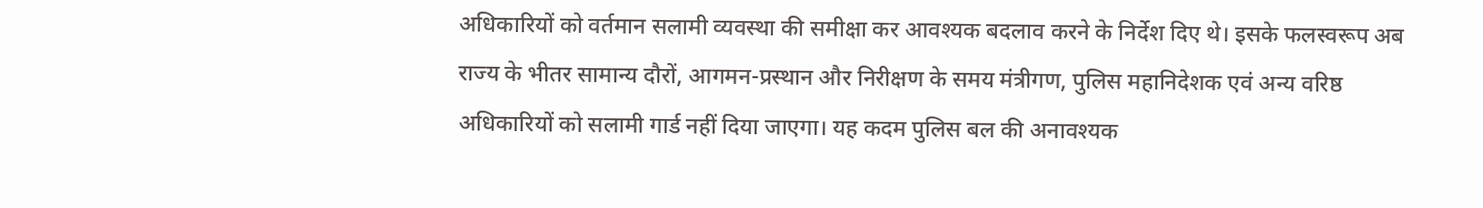अधिकारियों को वर्तमान सलामी व्यवस्था की समीक्षा कर आवश्यक बदलाव करने के निर्देश दिए थे। इसके फलस्वरूप अब राज्य के भीतर सामान्य दौरों, आगमन-प्रस्थान और निरीक्षण के समय मंत्रीगण, पुलिस महानिदेशक एवं अन्य वरिष्ठ अधिकारियों को सलामी गार्ड नहीं दिया जाएगा। यह कदम पुलिस बल की अनावश्यक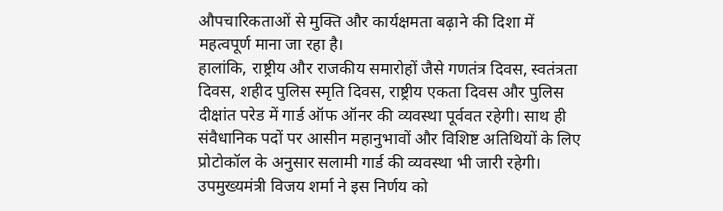औपचारिकताओं से मुक्ति और कार्यक्षमता बढ़ाने की दिशा में महत्वपूर्ण माना जा रहा है।
हालांकि, राष्ट्रीय और राजकीय समारोहों जैसे गणतंत्र दिवस, स्वतंत्रता दिवस, शहीद पुलिस स्मृति दिवस, राष्ट्रीय एकता दिवस और पुलिस दीक्षांत परेड में गार्ड ऑफ ऑनर की व्यवस्था पूर्ववत रहेगी। साथ ही संवैधानिक पदों पर आसीन महानुभावों और विशिष्ट अतिथियों के लिए प्रोटोकॉल के अनुसार सलामी गार्ड की व्यवस्था भी जारी रहेगी।
उपमुख्यमंत्री विजय शर्मा ने इस निर्णय को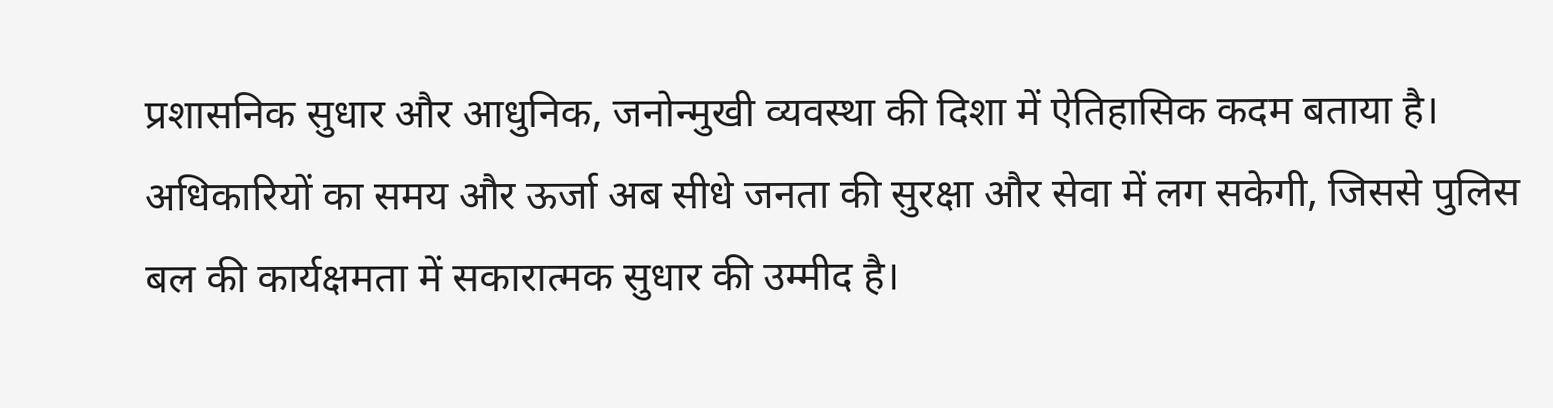प्रशासनिक सुधार और आधुनिक, जनोन्मुखी व्यवस्था की दिशा में ऐतिहासिक कदम बताया है। अधिकारियों का समय और ऊर्जा अब सीधे जनता की सुरक्षा और सेवा में लग सकेगी, जिससे पुलिस बल की कार्यक्षमता में सकारात्मक सुधार की उम्मीद है।